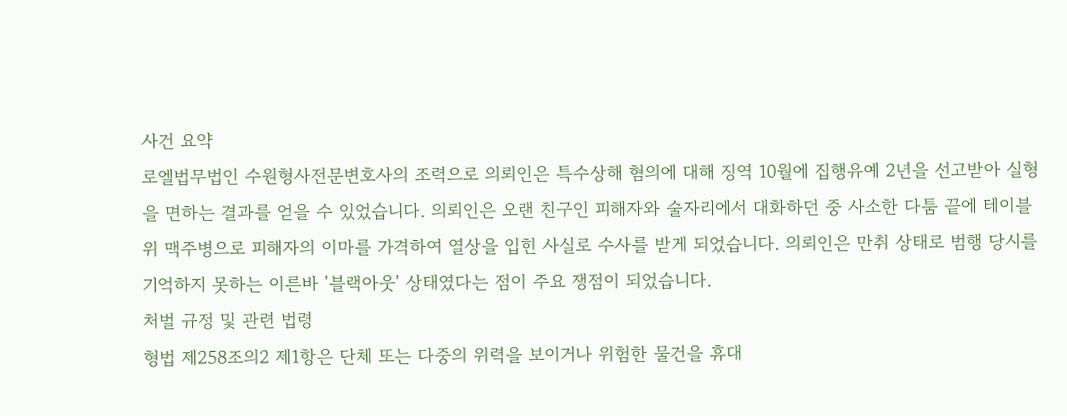사건 요약
로엘법무법인 수원형사전문변호사의 조력으로 의뢰인은 특수상해 혐의에 대해 징역 10월에 집행유예 2년을 선고받아 실형을 면하는 결과를 얻을 수 있었습니다. 의뢰인은 오랜 친구인 피해자와 술자리에서 대화하던 중 사소한 다툼 끝에 테이블 위 맥주병으로 피해자의 이마를 가격하여 열상을 입힌 사실로 수사를 받게 되었습니다. 의뢰인은 만취 상태로 범행 당시를 기억하지 못하는 이른바 '블랙아웃' 상태였다는 점이 주요 쟁점이 되었습니다.
처벌 규정 및 관련 법령
형법 제258조의2 제1항은 단체 또는 다중의 위력을 보이거나 위험한 물건을 휴대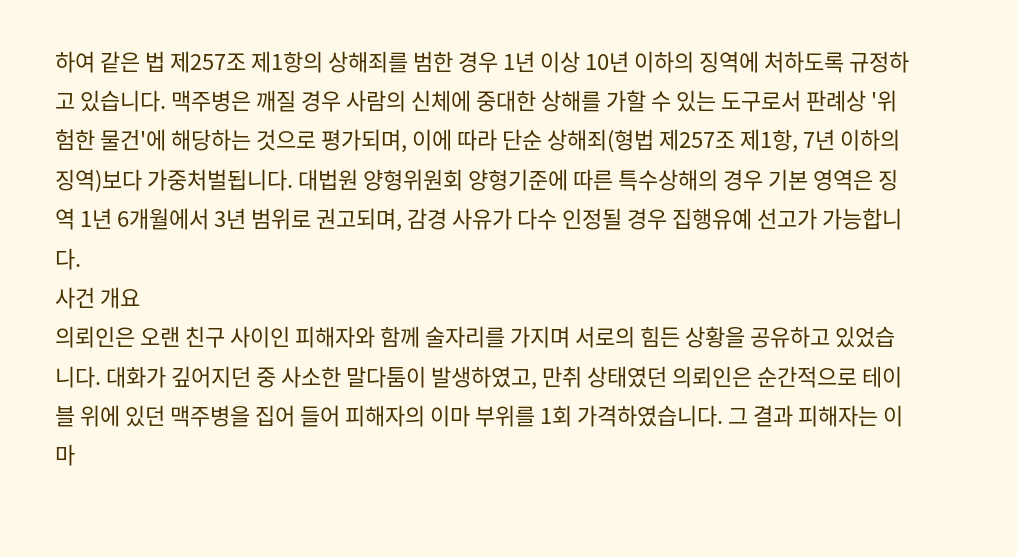하여 같은 법 제257조 제1항의 상해죄를 범한 경우 1년 이상 10년 이하의 징역에 처하도록 규정하고 있습니다. 맥주병은 깨질 경우 사람의 신체에 중대한 상해를 가할 수 있는 도구로서 판례상 '위험한 물건'에 해당하는 것으로 평가되며, 이에 따라 단순 상해죄(형법 제257조 제1항, 7년 이하의 징역)보다 가중처벌됩니다. 대법원 양형위원회 양형기준에 따른 특수상해의 경우 기본 영역은 징역 1년 6개월에서 3년 범위로 권고되며, 감경 사유가 다수 인정될 경우 집행유예 선고가 가능합니다.
사건 개요
의뢰인은 오랜 친구 사이인 피해자와 함께 술자리를 가지며 서로의 힘든 상황을 공유하고 있었습니다. 대화가 깊어지던 중 사소한 말다툼이 발생하였고, 만취 상태였던 의뢰인은 순간적으로 테이블 위에 있던 맥주병을 집어 들어 피해자의 이마 부위를 1회 가격하였습니다. 그 결과 피해자는 이마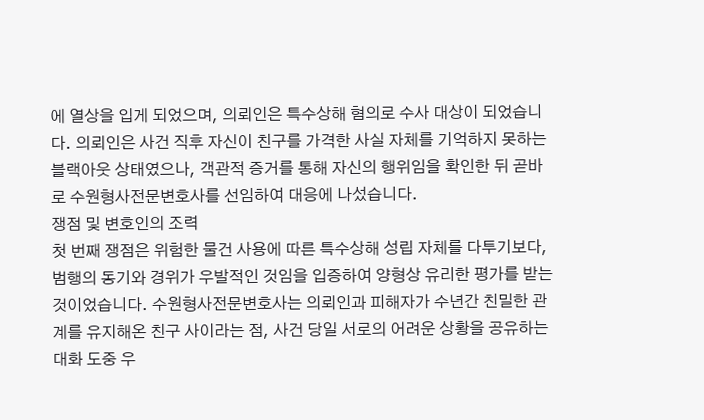에 열상을 입게 되었으며, 의뢰인은 특수상해 혐의로 수사 대상이 되었습니다. 의뢰인은 사건 직후 자신이 친구를 가격한 사실 자체를 기억하지 못하는 블랙아웃 상태였으나, 객관적 증거를 통해 자신의 행위임을 확인한 뒤 곧바로 수원형사전문변호사를 선임하여 대응에 나섰습니다.
쟁점 및 변호인의 조력
첫 번째 쟁점은 위험한 물건 사용에 따른 특수상해 성립 자체를 다투기보다, 범행의 동기와 경위가 우발적인 것임을 입증하여 양형상 유리한 평가를 받는 것이었습니다. 수원형사전문변호사는 의뢰인과 피해자가 수년간 친밀한 관계를 유지해온 친구 사이라는 점, 사건 당일 서로의 어려운 상황을 공유하는 대화 도중 우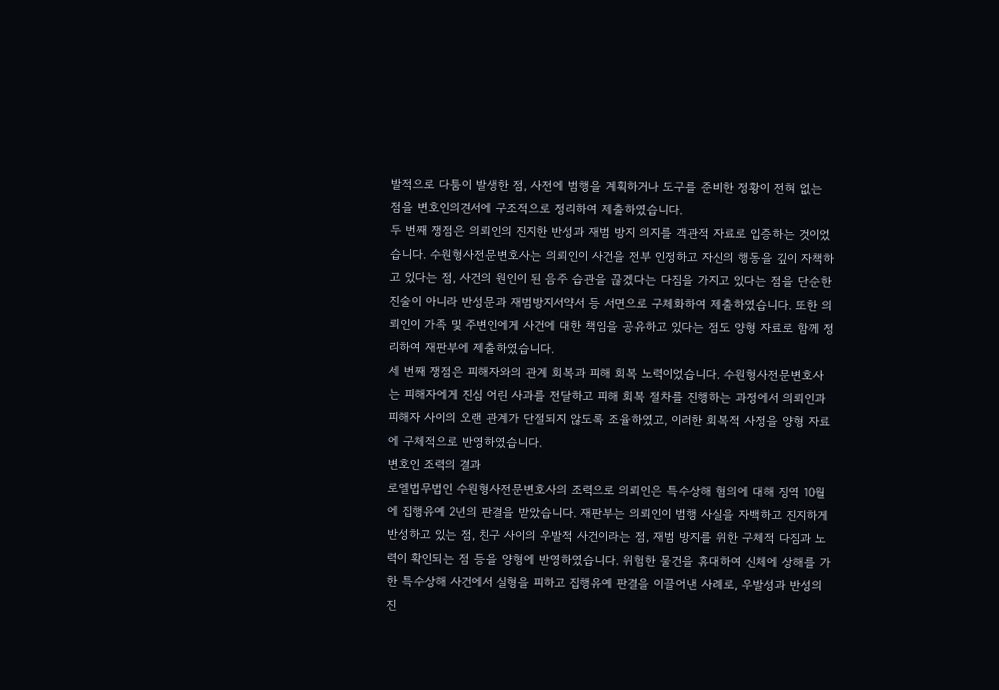발적으로 다툼이 발생한 점, 사전에 범행을 계획하거나 도구를 준비한 정황이 전혀 없는 점을 변호인의견서에 구조적으로 정리하여 제출하였습니다.
두 번째 쟁점은 의뢰인의 진지한 반성과 재범 방지 의지를 객관적 자료로 입증하는 것이었습니다. 수원형사전문변호사는 의뢰인이 사건을 전부 인정하고 자신의 행동을 깊이 자책하고 있다는 점, 사건의 원인이 된 음주 습관을 끊겠다는 다짐을 가지고 있다는 점을 단순한 진술이 아니라 반성문과 재범방지서약서 등 서면으로 구체화하여 제출하였습니다. 또한 의뢰인이 가족 및 주변인에게 사건에 대한 책임을 공유하고 있다는 점도 양형 자료로 함께 정리하여 재판부에 제출하였습니다.
세 번째 쟁점은 피해자와의 관계 회복과 피해 회복 노력이었습니다. 수원형사전문변호사는 피해자에게 진심 어린 사과를 전달하고 피해 회복 절차를 진행하는 과정에서 의뢰인과 피해자 사이의 오랜 관계가 단절되지 않도록 조율하였고, 이러한 회복적 사정을 양형 자료에 구체적으로 반영하였습니다.
변호인 조력의 결과
로엘법무법인 수원형사전문변호사의 조력으로 의뢰인은 특수상해 혐의에 대해 징역 10월에 집행유예 2년의 판결을 받았습니다. 재판부는 의뢰인이 범행 사실을 자백하고 진지하게 반성하고 있는 점, 친구 사이의 우발적 사건이라는 점, 재범 방지를 위한 구체적 다짐과 노력이 확인되는 점 등을 양형에 반영하였습니다. 위험한 물건을 휴대하여 신체에 상해를 가한 특수상해 사건에서 실형을 피하고 집행유예 판결을 이끌어낸 사례로, 우발성과 반성의 진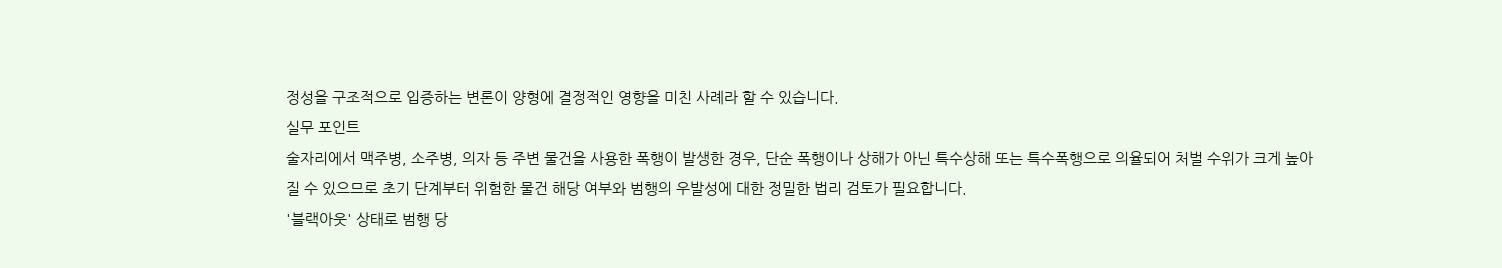정성을 구조적으로 입증하는 변론이 양형에 결정적인 영향을 미친 사례라 할 수 있습니다.
실무 포인트
술자리에서 맥주병, 소주병, 의자 등 주변 물건을 사용한 폭행이 발생한 경우, 단순 폭행이나 상해가 아닌 특수상해 또는 특수폭행으로 의율되어 처벌 수위가 크게 높아질 수 있으므로 초기 단계부터 위험한 물건 해당 여부와 범행의 우발성에 대한 정밀한 법리 검토가 필요합니다.
'블랙아웃' 상태로 범행 당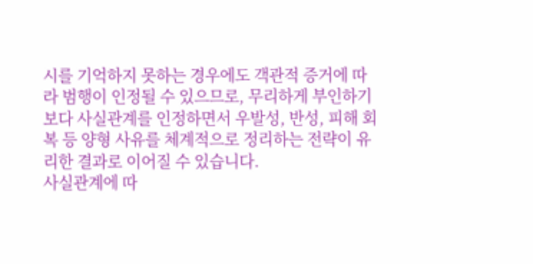시를 기억하지 못하는 경우에도 객관적 증거에 따라 범행이 인정될 수 있으므로, 무리하게 부인하기보다 사실관계를 인정하면서 우발성, 반성, 피해 회복 등 양형 사유를 체계적으로 정리하는 전략이 유리한 결과로 이어질 수 있습니다.
사실관계에 따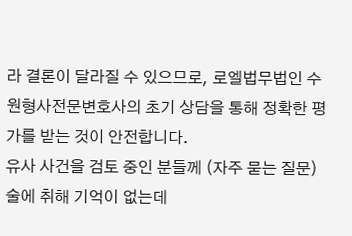라 결론이 달라질 수 있으므로, 로엘법무법인 수원형사전문변호사의 초기 상담을 통해 정확한 평가를 받는 것이 안전합니다.
유사 사건을 검토 중인 분들께 (자주 묻는 질문)
술에 취해 기억이 없는데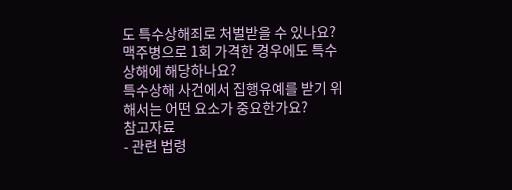도 특수상해죄로 처벌받을 수 있나요?
맥주병으로 1회 가격한 경우에도 특수상해에 해당하나요?
특수상해 사건에서 집행유예를 받기 위해서는 어떤 요소가 중요한가요?
참고자료
- 관련 법령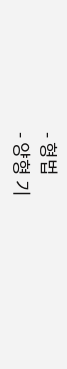- 형법
- 양형 기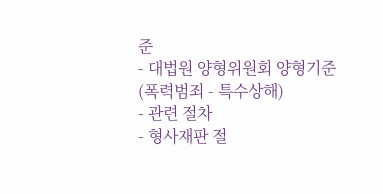준
- 대법원 양형위원회 양형기준(폭력범죄 - 특수상해)
- 관련 절차
- 형사재판 절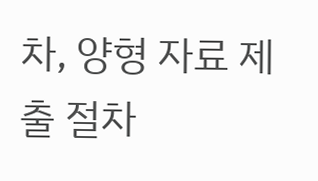차, 양형 자료 제출 절차